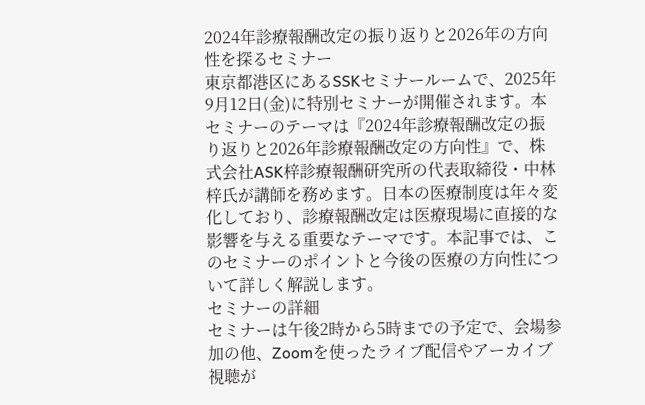2024年診療報酬改定の振り返りと2026年の方向性を探るセミナー
東京都港区にあるSSKセミナールームで、2025年9月12日(金)に特別セミナーが開催されます。本セミナーのテーマは『2024年診療報酬改定の振り返りと2026年診療報酬改定の方向性』で、株式会社ASK梓診療報酬研究所の代表取締役・中林梓氏が講師を務めます。日本の医療制度は年々変化しており、診療報酬改定は医療現場に直接的な影響を与える重要なテーマです。本記事では、このセミナーのポイントと今後の医療の方向性について詳しく解説します。
セミナーの詳細
セミナーは午後2時から5時までの予定で、会場参加の他、Zoomを使ったライブ配信やアーカイブ視聴が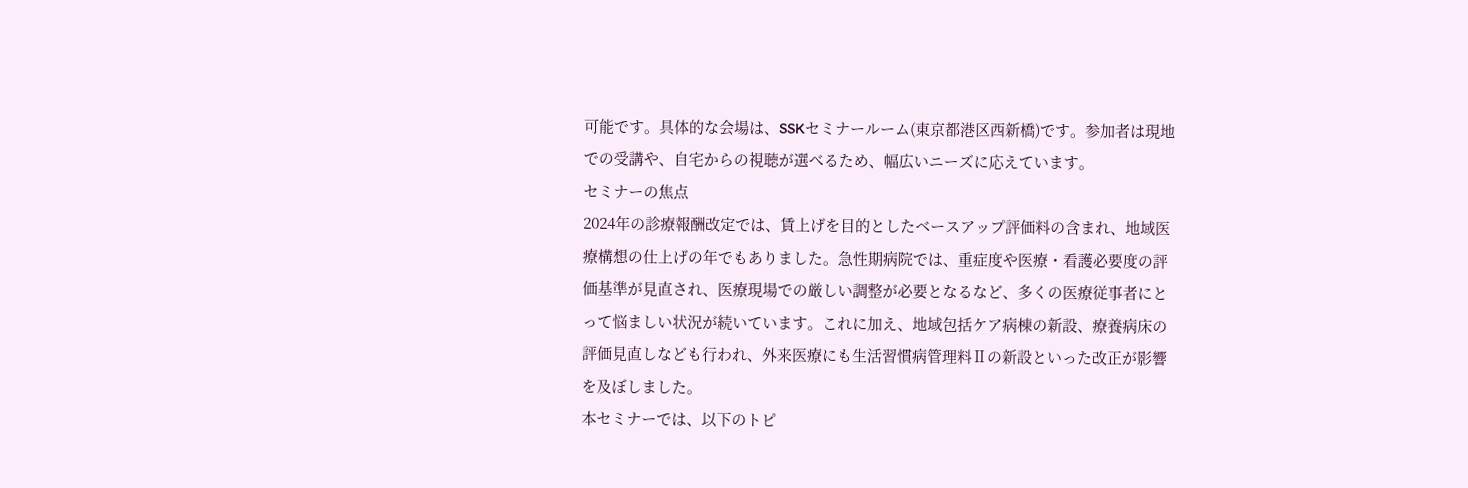可能です。具体的な会場は、SSKセミナールーム(東京都港区西新橋)です。参加者は現地での受講や、自宅からの視聴が選べるため、幅広いニーズに応えています。
セミナーの焦点
2024年の診療報酬改定では、賃上げを目的としたベースアップ評価料の含まれ、地域医療構想の仕上げの年でもありました。急性期病院では、重症度や医療・看護必要度の評価基準が見直され、医療現場での厳しい調整が必要となるなど、多くの医療従事者にとって悩ましい状況が続いています。これに加え、地域包括ケア病棟の新設、療養病床の評価見直しなども行われ、外来医療にも生活習慣病管理料Ⅱの新設といった改正が影響を及ぼしました。
本セミナーでは、以下のトピ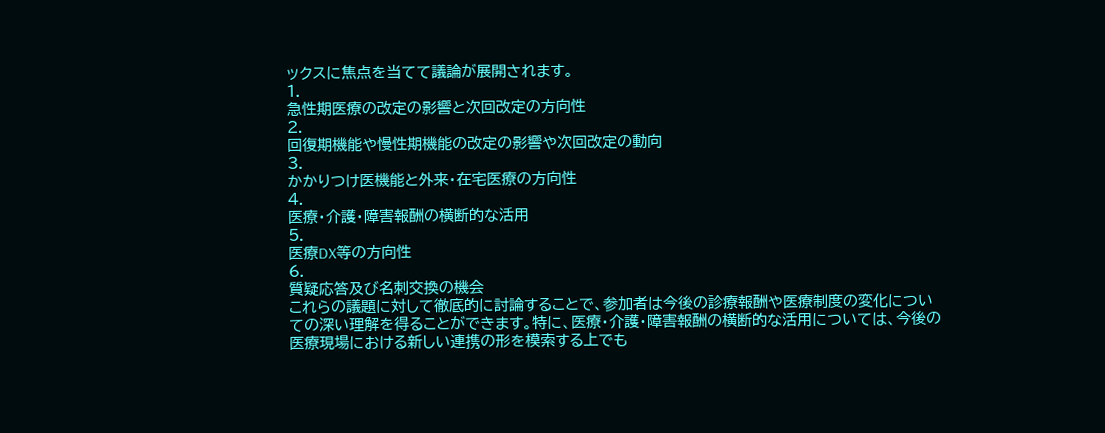ックスに焦点を当てて議論が展開されます。
1.
急性期医療の改定の影響と次回改定の方向性
2.
回復期機能や慢性期機能の改定の影響や次回改定の動向
3.
かかりつけ医機能と外来・在宅医療の方向性
4.
医療・介護・障害報酬の横断的な活用
5.
医療DX等の方向性
6.
質疑応答及び名刺交換の機会
これらの議題に対して徹底的に討論することで、参加者は今後の診療報酬や医療制度の変化についての深い理解を得ることができます。特に、医療・介護・障害報酬の横断的な活用については、今後の医療現場における新しい連携の形を模索する上でも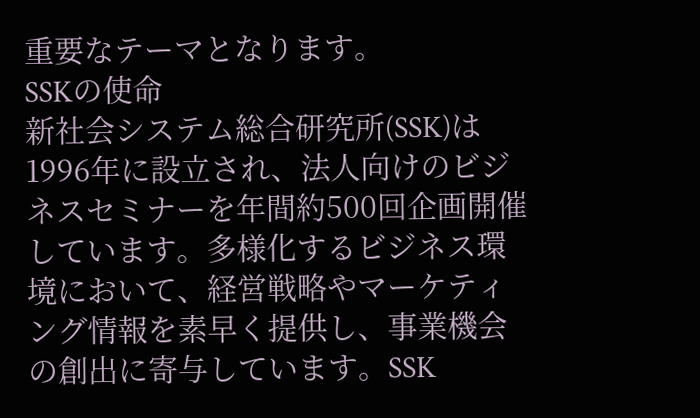重要なテーマとなります。
SSKの使命
新社会システム総合研究所(SSK)は1996年に設立され、法人向けのビジネスセミナーを年間約500回企画開催しています。多様化するビジネス環境において、経営戦略やマーケティング情報を素早く提供し、事業機会の創出に寄与しています。SSK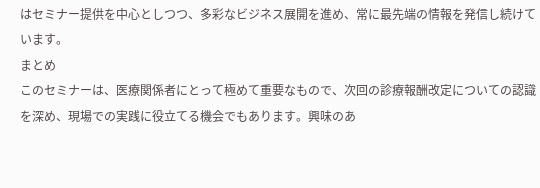はセミナー提供を中心としつつ、多彩なビジネス展開を進め、常に最先端の情報を発信し続けています。
まとめ
このセミナーは、医療関係者にとって極めて重要なもので、次回の診療報酬改定についての認識を深め、現場での実践に役立てる機会でもあります。興味のあ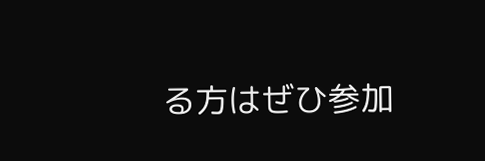る方はぜひ参加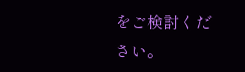をご検討ください。